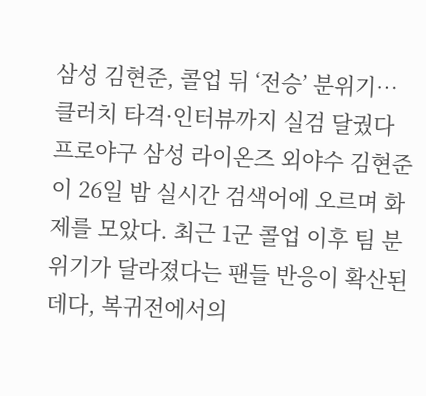삼성 김현준, 콜업 뒤 ‘전승’ 분위기…클러치 타격·인터뷰까지 실검 달궜다
프로야구 삼성 라이온즈 외야수 김현준이 26일 밤 실시간 검색어에 오르며 화제를 모았다. 최근 1군 콜업 이후 팀 분위기가 달라졌다는 팬들 반응이 확산된 데다, 복귀전에서의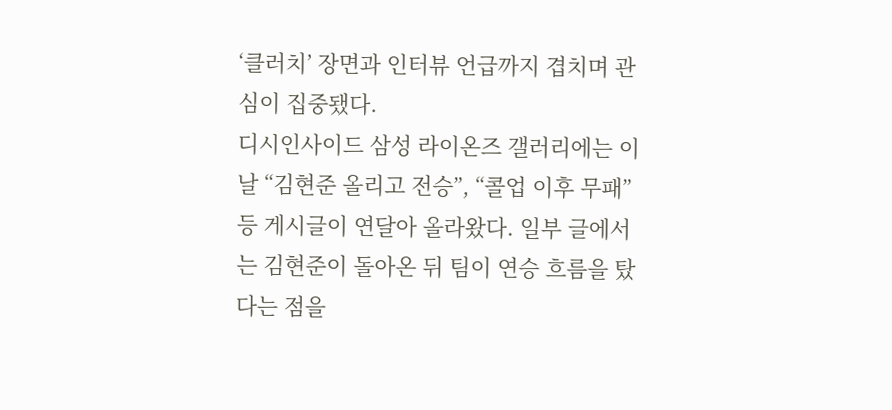‘클러치’ 장면과 인터뷰 언급까지 겹치며 관심이 집중됐다.
디시인사이드 삼성 라이온즈 갤러리에는 이날 “김현준 올리고 전승”, “콜업 이후 무패” 등 게시글이 연달아 올라왔다. 일부 글에서는 김현준이 돌아온 뒤 팀이 연승 흐름을 탔다는 점을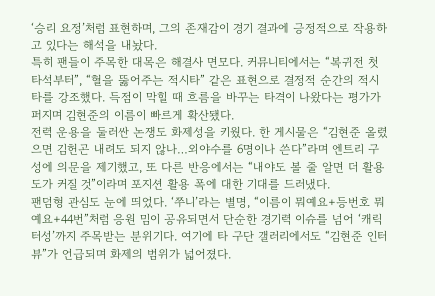‘승리 요정’처럼 표현하며, 그의 존재감이 경기 결과에 긍정적으로 작용하고 있다는 해석을 내놨다.
특히 팬들이 주목한 대목은 해결사 면모다. 커뮤니티에서는 “복귀전 첫 타석부터”, “혈을 뚫어주는 적시타” 같은 표현으로 결정적 순간의 적시타를 강조했다. 득점이 막힐 때 흐름을 바꾸는 타격이 나왔다는 평가가 퍼지며 김현준의 이름이 빠르게 확산됐다.
전력 운용을 둘러싼 논쟁도 화제성을 키웠다. 한 게시물은 “김현준 올렸으면 김헌곤 내려도 되지 않나…외야수를 6명이나 쓴다”라며 엔트리 구성에 의문을 제기했고, 또 다른 반응에서는 “내야도 볼 줄 알면 더 활용도가 커질 것”이라며 포지션 활용 폭에 대한 기대를 드러냈다.
팬덤형 관심도 눈에 띄었다. ‘쭈니’라는 별명, “이름이 뭐예요+등번호 뭐예요+44번”처럼 응원 밈이 공유되면서 단순한 경기력 이슈를 넘어 ‘캐릭터성’까지 주목받는 분위기다. 여기에 타 구단 갤러리에서도 “김현준 인터뷰”가 언급되며 화제의 범위가 넓어졌다.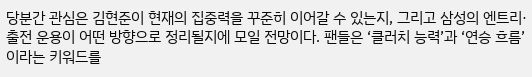당분간 관심은 김현준이 현재의 집중력을 꾸준히 이어갈 수 있는지, 그리고 삼성의 엔트리·출전 운용이 어떤 방향으로 정리될지에 모일 전망이다. 팬들은 ‘클러치 능력’과 ‘연승 흐름’이라는 키워드를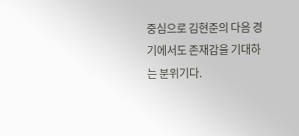중심으로 김현준의 다음 경기에서도 존재감을 기대하는 분위기다.